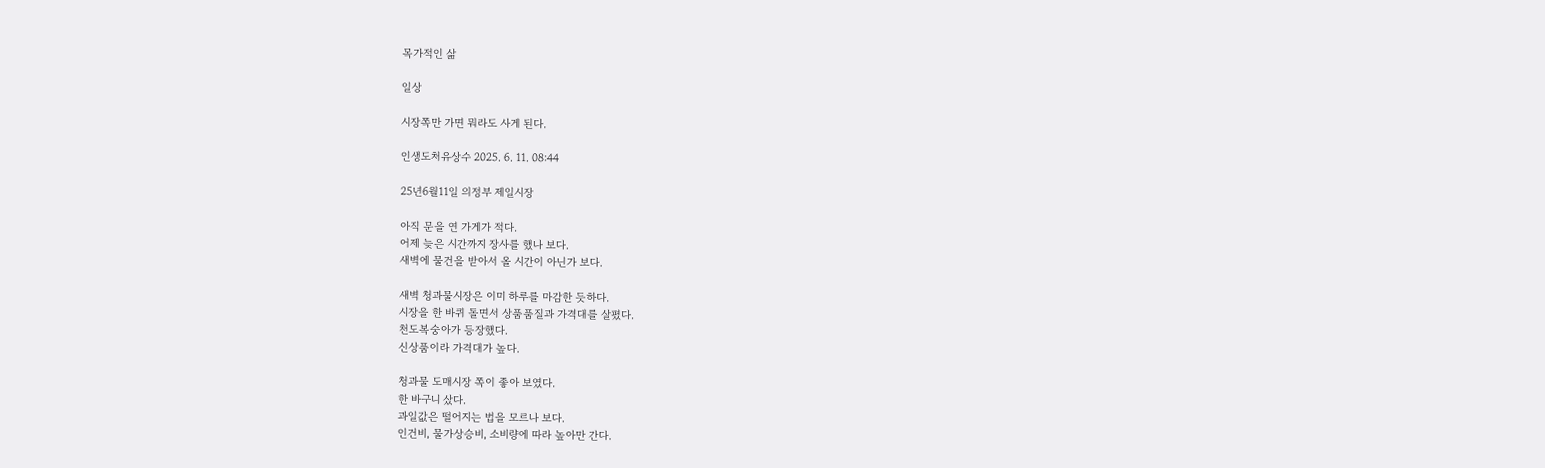목가적인 삶

일상

시장쪽만 가면 뭐라도 사게 된다.

인생도처유상수 2025. 6. 11. 08:44

25년6월11일 의정부 제일시장

아직 문을 연 가게가 적다.
어제 늦은 시간까지 장사를 했나 보다.
새벽에 물건을 받아서 올 시간이 아닌가 보다.

새벽 청과물시장은 이미 하루를 마감한 듯하다.
시장을 한 바퀴 돌면서 상품품질과 가격대를 살폈다.
천도복숭아가 등장했다.
신상품이라 가격대가 높다.

청과물 도매시장 쪽이 좋아 보였다.
한 바구니 샀다.
과일값은 떨어지는 법을 모르나 보다.
인건비, 물가상승비, 소비량에 따라 높아만 간다.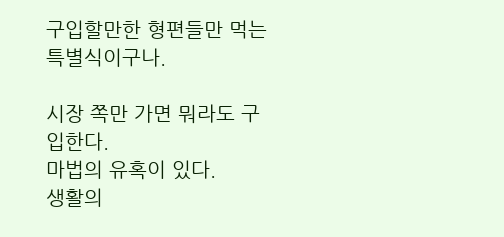구입할만한 형편들만 먹는 특별식이구나.

시장 쪽만 가면 뭐라도 구입한다.
마법의 유혹이 있다.
생활의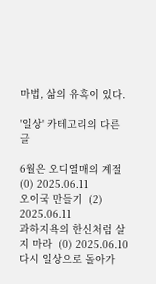마법, 삶의 유혹이 있다.

'일상' 카테고리의 다른 글

6월은 오디열매의 계절  (0) 2025.06.11
오이국 만들기  (2) 2025.06.11
과하지욕의 한신처럼 살지 마라  (0) 2025.06.10
다시 일상으로 돌아가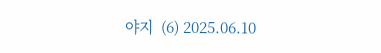야지  (6) 2025.06.10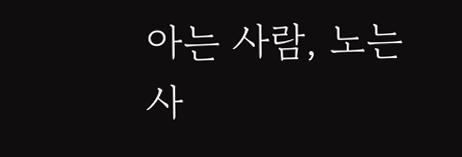아는 사람, 노는 사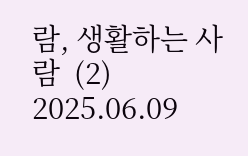람, 생활하는 사람  (2) 2025.06.09